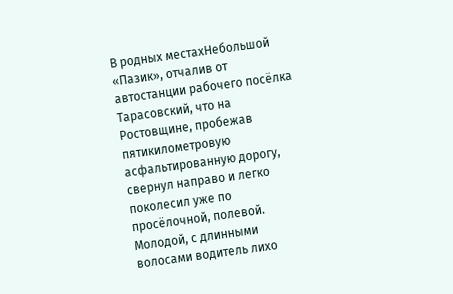В родных местахНебольшой «Пазик», отчалив от автостанции рабочего посёлка Тарасовский, что на Ростовщине, пробежав пятикилометровую асфальтированную дорогу, свернул направо и легко поколесил уже по просёлочной, полевой. Молодой, с длинными волосами водитель лихо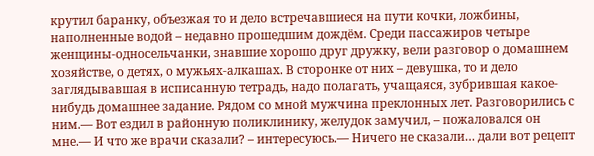крутил баранку, объезжая то и дело встречавшиеся на пути кочки, ложбины, наполненные водой – недавно прошедшим дождём. Среди пассажиров четыре женщины-односельчанки, знавшие хорошо друг дружку, вели разговор о домашнем хозяйстве, о детях, о мужьях-алкашах. В сторонке от них – девушка, то и дело заглядывавшая в исписанную тетрадь, надо полагать, учащаяся, зубрившая какое-нибудь домашнее задание. Рядом со мной мужчина преклонных лет. Разговорились с ним.— Вот ездил в районную поликлинику, желудок замучил, – пожаловался он мне.— И что же врачи сказали? – интересуюсь.— Ничего не сказали… дали вот рецепт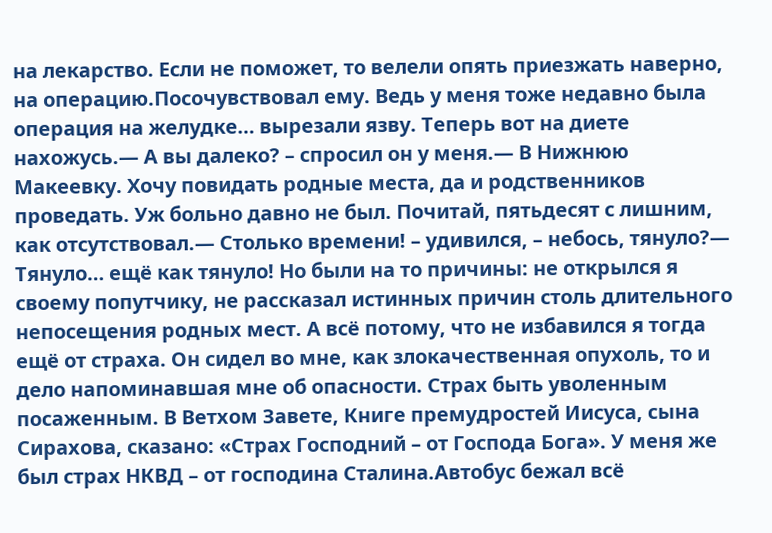на лекарство. Если не поможет, то велели опять приезжать наверно, на операцию.Посочувствовал ему. Ведь у меня тоже недавно была операция на желудке… вырезали язву. Теперь вот на диете нахожусь.— А вы далеко? – спросил он у меня.— В Нижнюю Макеевку. Хочу повидать родные места, да и родственников проведать. Уж больно давно не был. Почитай, пятьдесят с лишним, как отсутствовал.— Столько времени! – удивился, – небось, тянуло?— Тянуло… ещё как тянуло! Но были на то причины: не открылся я своему попутчику, не рассказал истинных причин столь длительного непосещения родных мест. А всё потому, что не избавился я тогда ещё от страха. Он сидел во мне, как злокачественная опухоль, то и дело напоминавшая мне об опасности. Страх быть уволенным посаженным. В Ветхом Завете, Книге премудростей Иисуса, сына Сирахова, сказано: «Страх Господний – от Господа Бога». У меня же был страх НКВД – от господина Сталина.Автобус бежал всё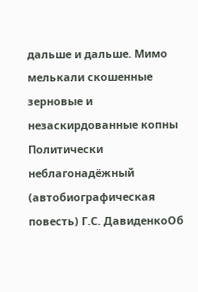дальше и дальше. Мимо мелькали скошенные зерновые и незаскирдованные копны
Политически неблагонадёжный (автобиографическая повесть) Г.С. ДавиденкоОб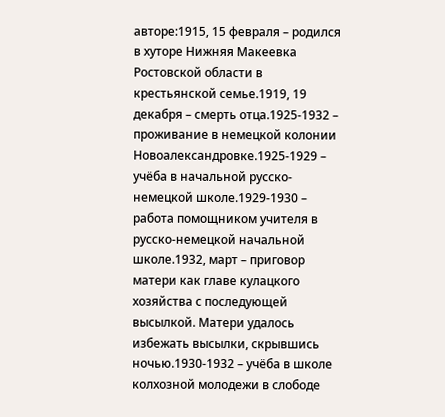авторе:1915, 15 февраля – родился в хуторе Нижняя Макеевка Ростовской области в крестьянской семье.1919, 19 декабря – смерть отца.1925-1932 – проживание в немецкой колонии Новоалександровке.1925-1929 – учёба в начальной русско-немецкой школе.1929-1930 – работа помощником учителя в русско-немецкой начальной школе.1932, март – приговор матери как главе кулацкого хозяйства с последующей высылкой. Матери удалось избежать высылки, скрывшись ночью.1930-1932 – учёба в школе колхозной молодежи в слободе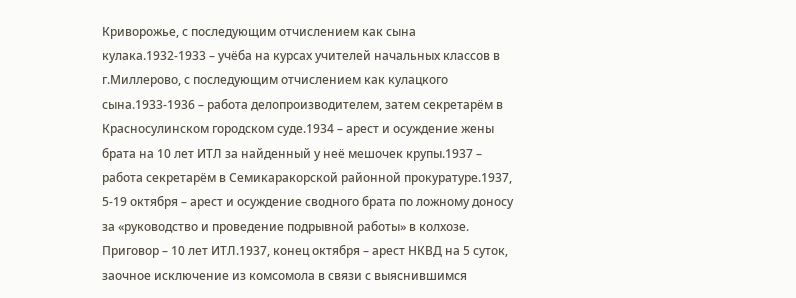Криворожье, с последующим отчислением как сына кулака.1932-1933 – учёба на курсах учителей начальных классов в г.Миллерово, с последующим отчислением как кулацкого сына.1933-1936 – работа делопроизводителем, затем секретарём в Красносулинском городском суде.1934 – арест и осуждение жены брата на 10 лет ИТЛ за найденный у неё мешочек крупы.1937 – работа секретарём в Семикаракорской районной прокуратуре.1937, 5-19 октября – арест и осуждение сводного брата по ложному доносу за «руководство и проведение подрывной работы» в колхозе. Приговор – 10 лет ИТЛ.1937, конец октября – арест НКВД на 5 суток, заочное исключение из комсомола в связи с выяснившимся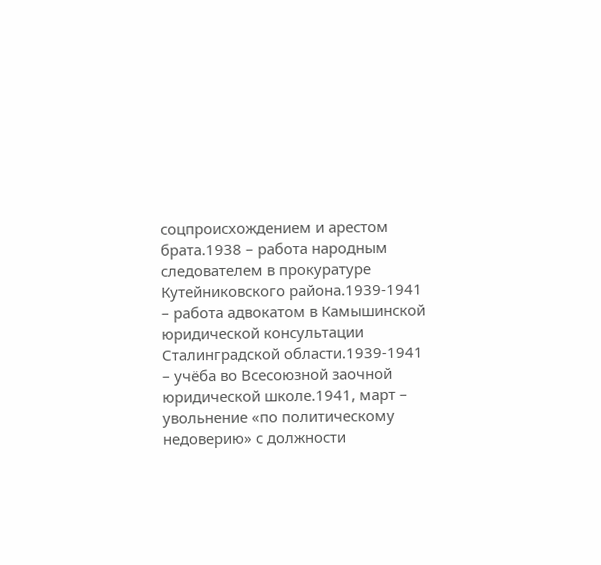соцпроисхождением и арестом брата.1938 – работа народным следователем в прокуратуре Кутейниковского района.1939-1941 – работа адвокатом в Камышинской юридической консультации Сталинградской области.1939-1941 – учёба во Всесоюзной заочной юридической школе.1941, март – увольнение «по политическому недоверию» с должности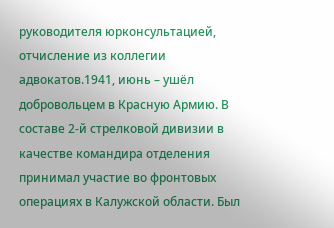руководителя юрконсультацией, отчисление из коллегии адвокатов.1941, июнь – ушёл добровольцем в Красную Армию. В составе 2-й стрелковой дивизии в качестве командира отделения принимал участие во фронтовых операциях в Калужской области. Был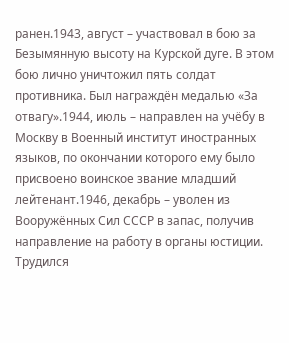ранен.1943, август – участвовал в бою за Безымянную высоту на Курской дуге. В этом бою лично уничтожил пять солдат противника. Был награждён медалью «За отвагу».1944, июль – направлен на учёбу в Москву в Военный институт иностранных языков, по окончании которого ему было присвоено воинское звание младший лейтенант.1946, декабрь – уволен из Вооружённых Сил СССР в запас, получив направление на работу в органы юстиции. Трудился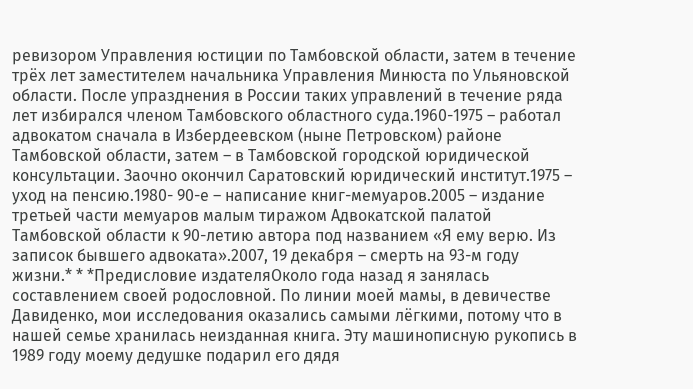ревизором Управления юстиции по Тамбовской области, затем в течение трёх лет заместителем начальника Управления Минюста по Ульяновской области. После упразднения в России таких управлений в течение ряда лет избирался членом Тамбовского областного суда.1960-1975 – работал адвокатом сначала в Избердеевском (ныне Петровском) районе Тамбовской области, затем – в Тамбовской городской юридической консультации. Заочно окончил Саратовский юридический институт.1975 – уход на пенсию.1980- 90-е – написание книг-мемуаров.2005 – издание третьей части мемуаров малым тиражом Адвокатской палатой Тамбовской области к 90-летию автора под названием «Я ему верю. Из записок бывшего адвоката».2007, 19 декабря – смерть на 93-м году жизни.* * *Предисловие издателяОколо года назад я занялась составлением своей родословной. По линии моей мамы, в девичестве Давиденко, мои исследования оказались самыми лёгкими, потому что в нашей семье хранилась неизданная книга. Эту машинописную рукопись в 1989 году моему дедушке подарил его дядя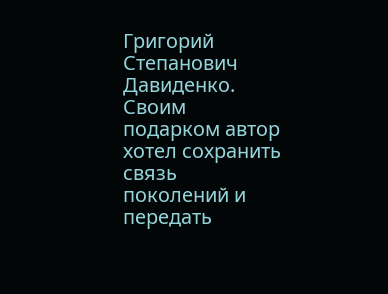Григорий Степанович Давиденко. Своим подарком автор хотел сохранить связь поколений и передать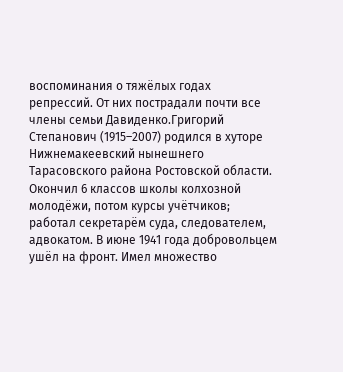воспоминания о тяжёлых годах репрессий. От них пострадали почти все члены семьи Давиденко.Григорий Степанович (1915–2007) родился в хуторе Нижнемакеевский нынешнего Тарасовского района Ростовской области. Окончил 6 классов школы колхозной молодёжи, потом курсы учётчиков; работал секретарём суда, следователем, адвокатом. В июне 1941 года добровольцем ушёл на фронт. Имел множество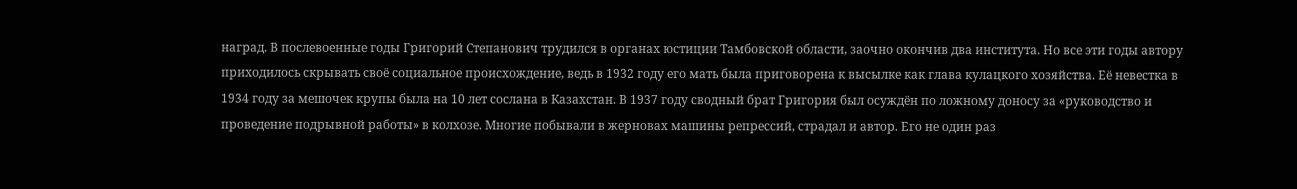наград. В послевоенные годы Григорий Степанович трудился в органах юстиции Тамбовской области, заочно окончив два института. Но все эти годы автору приходилось скрывать своё социальное происхождение, ведь в 1932 году его мать была приговорена к высылке как глава кулацкого хозяйства. Её невестка в 1934 году за мешочек крупы была на 10 лет сослана в Казахстан. В 1937 году сводный брат Григория был осуждён по ложному доносу за «руководство и проведение подрывной работы» в колхозе. Многие побывали в жерновах машины репрессий, страдал и автор. Его не один раз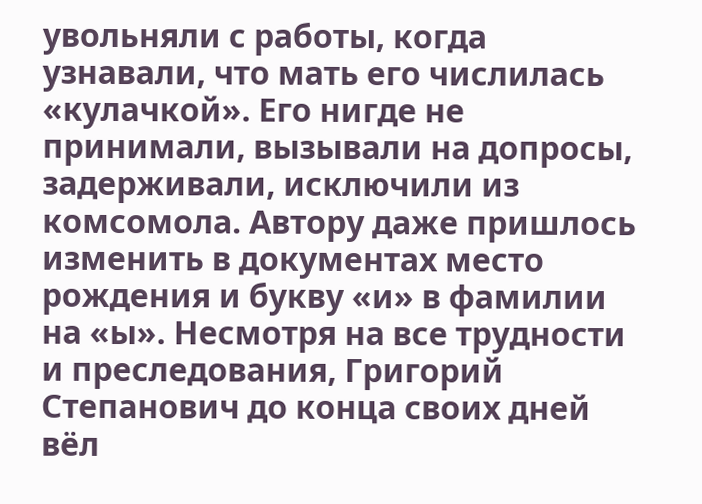увольняли с работы, когда узнавали, что мать его числилась «кулачкой». Его нигде не принимали, вызывали на допросы, задерживали, исключили из комсомола. Автору даже пришлось изменить в документах место рождения и букву «и» в фамилии на «ы». Несмотря на все трудности и преследования, Григорий Степанович до конца своих дней вёл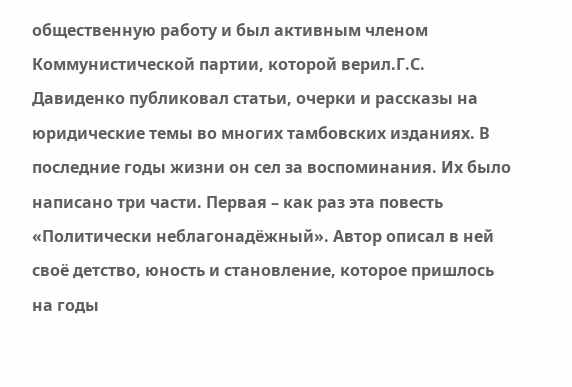общественную работу и был активным членом Коммунистической партии, которой верил.Г.С. Давиденко публиковал статьи, очерки и рассказы на юридические темы во многих тамбовских изданиях. В последние годы жизни он сел за воспоминания. Их было написано три части. Первая – как раз эта повесть «Политически неблагонадёжный». Автор описал в ней своё детство, юность и становление, которое пришлось на годы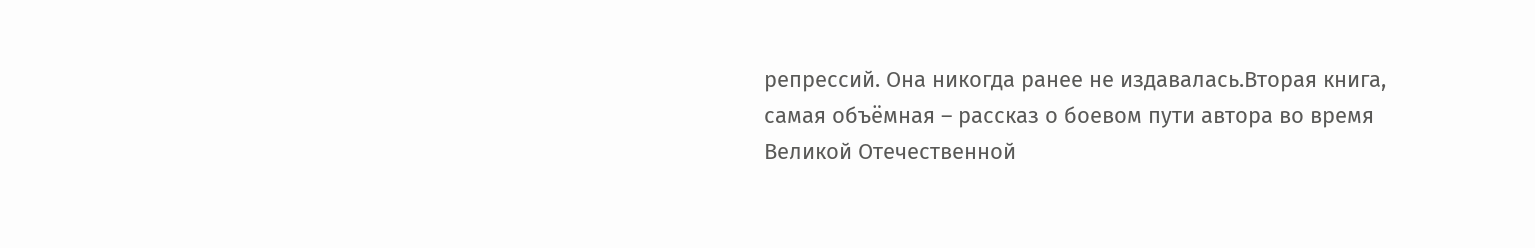репрессий. Она никогда ранее не издавалась.Вторая книга, самая объёмная – рассказ о боевом пути автора во время Великой Отечественной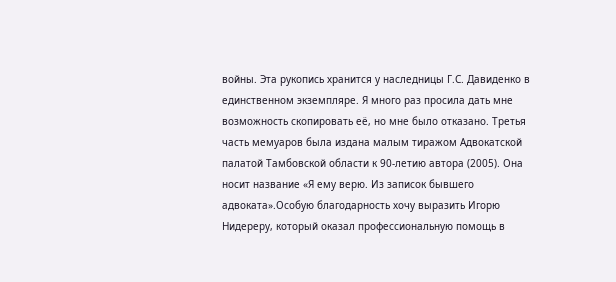войны. Эта рукопись хранится у наследницы Г.С. Давиденко в единственном экземпляре. Я много раз просила дать мне возможность скопировать её, но мне было отказано. Третья часть мемуаров была издана малым тиражом Адвокатской палатой Тамбовской области к 90-летию автора (2005). Она носит название «Я ему верю. Из записок бывшего адвоката».Особую благодарность хочу выразить Игорю Нидереру, который оказал профессиональную помощь в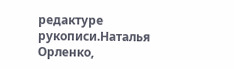редактуре рукописи.Наталья Орленко,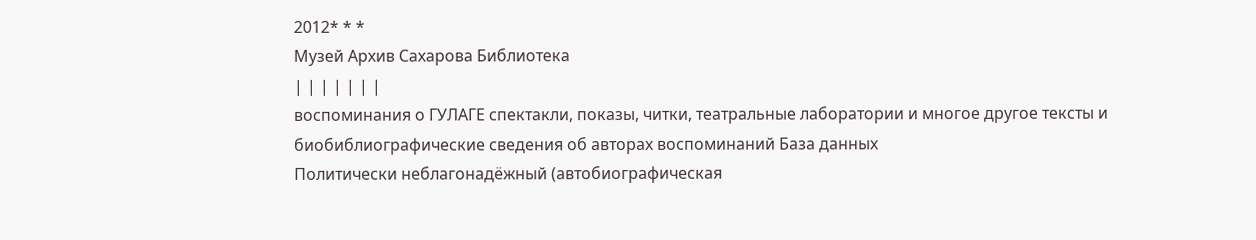2012* * *
Музей Архив Сахарова Библиотека
| | | | | | |
воспоминания о ГУЛАГЕ спектакли, показы, читки, театральные лаборатории и многое другое тексты и биобиблиографические сведения об авторах воспоминаний База данных
Политически неблагонадёжный (автобиографическая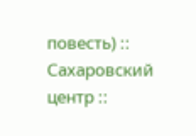повесть) :: Сахаровский центр ::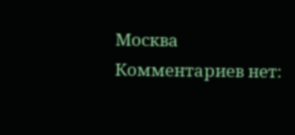Москва
Комментариев нет: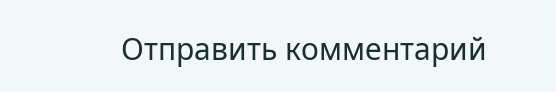Отправить комментарий